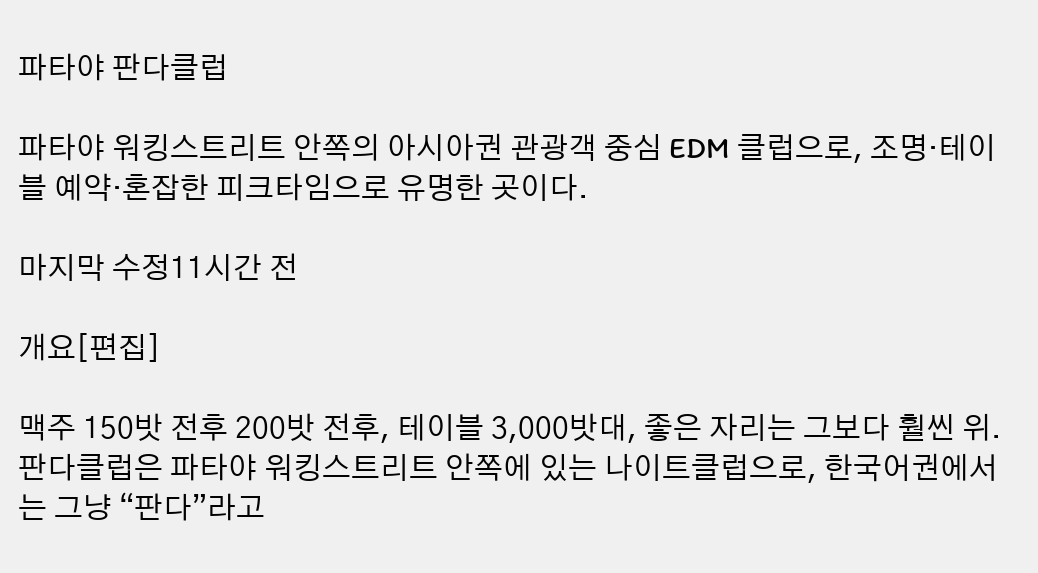파타야 판다클럽

파타야 워킹스트리트 안쪽의 아시아권 관광객 중심 EDM 클럽으로, 조명·테이블 예약·혼잡한 피크타임으로 유명한 곳이다.

마지막 수정11시간 전

개요[편집]

맥주 150밧 전후 200밧 전후, 테이블 3,000밧대, 좋은 자리는 그보다 훨씬 위. 판다클럽은 파타야 워킹스트리트 안쪽에 있는 나이트클럽으로, 한국어권에서는 그냥 “판다”라고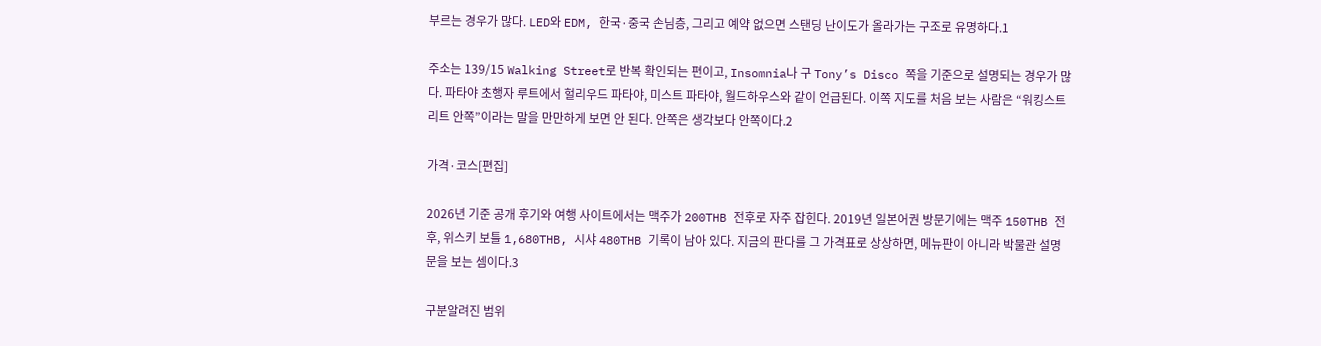부르는 경우가 많다. LED와 EDM, 한국·중국 손님층, 그리고 예약 없으면 스탠딩 난이도가 올라가는 구조로 유명하다.1

주소는 139/15 Walking Street로 반복 확인되는 편이고, Insomnia나 구 Tony’s Disco 쪽을 기준으로 설명되는 경우가 많다. 파타야 초행자 루트에서 헐리우드 파타야, 미스트 파타야, 월드하우스와 같이 언급된다. 이쪽 지도를 처음 보는 사람은 “워킹스트리트 안쪽”이라는 말을 만만하게 보면 안 된다. 안쪽은 생각보다 안쪽이다.2

가격·코스[편집]

2026년 기준 공개 후기와 여행 사이트에서는 맥주가 200THB 전후로 자주 잡힌다. 2019년 일본어권 방문기에는 맥주 150THB 전후, 위스키 보틀 1,680THB, 시샤 480THB 기록이 남아 있다. 지금의 판다를 그 가격표로 상상하면, 메뉴판이 아니라 박물관 설명문을 보는 셈이다.3

구분알려진 범위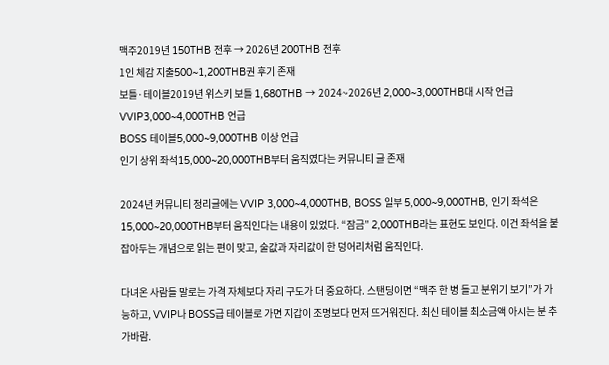맥주2019년 150THB 전후 → 2026년 200THB 전후
1인 체감 지출500~1,200THB권 후기 존재
보틀·테이블2019년 위스키 보틀 1,680THB → 2024~2026년 2,000~3,000THB대 시작 언급
VVIP3,000~4,000THB 언급
BOSS 테이블5,000~9,000THB 이상 언급
인기 상위 좌석15,000~20,000THB부터 움직였다는 커뮤니티 글 존재

2024년 커뮤니티 정리글에는 VVIP 3,000~4,000THB, BOSS 일부 5,000~9,000THB, 인기 좌석은 15,000~20,000THB부터 움직인다는 내용이 있었다. “잠금” 2,000THB라는 표현도 보인다. 이건 좌석을 붙잡아두는 개념으로 읽는 편이 맞고, 술값과 자리값이 한 덩어리처럼 움직인다.

다녀온 사람들 말로는 가격 자체보다 자리 구도가 더 중요하다. 스탠딩이면 “맥주 한 병 들고 분위기 보기”가 가능하고, VVIP나 BOSS급 테이블로 가면 지갑이 조명보다 먼저 뜨거워진다. 최신 테이블 최소금액 아시는 분 추가바람.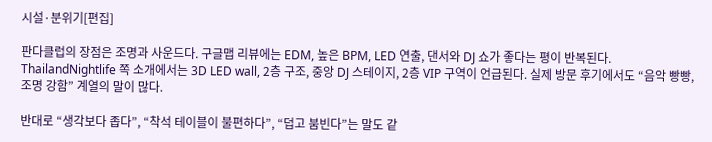시설·분위기[편집]

판다클럽의 장점은 조명과 사운드다. 구글맵 리뷰에는 EDM, 높은 BPM, LED 연출, 댄서와 DJ 쇼가 좋다는 평이 반복된다. ThailandNightlife 쪽 소개에서는 3D LED wall, 2층 구조, 중앙 DJ 스테이지, 2층 VIP 구역이 언급된다. 실제 방문 후기에서도 “음악 빵빵, 조명 강함” 계열의 말이 많다.

반대로 “생각보다 좁다”, “착석 테이블이 불편하다”, “덥고 붐빈다”는 말도 같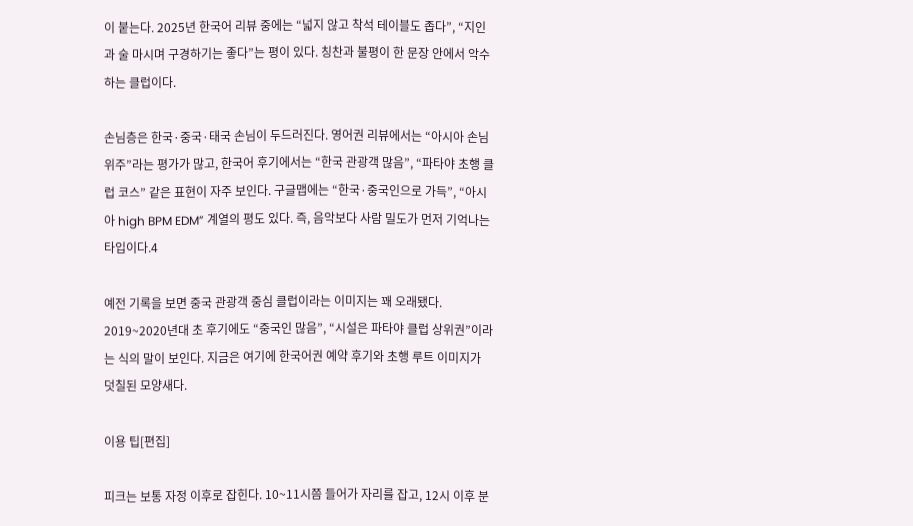이 붙는다. 2025년 한국어 리뷰 중에는 “넓지 않고 착석 테이블도 좁다”, “지인과 술 마시며 구경하기는 좋다”는 평이 있다. 칭찬과 불평이 한 문장 안에서 악수하는 클럽이다.

손님층은 한국·중국·태국 손님이 두드러진다. 영어권 리뷰에서는 “아시아 손님 위주”라는 평가가 많고, 한국어 후기에서는 “한국 관광객 많음”, “파타야 초행 클럽 코스” 같은 표현이 자주 보인다. 구글맵에는 “한국·중국인으로 가득”, “아시아 high BPM EDM” 계열의 평도 있다. 즉, 음악보다 사람 밀도가 먼저 기억나는 타입이다.4

예전 기록을 보면 중국 관광객 중심 클럽이라는 이미지는 꽤 오래됐다. 2019~2020년대 초 후기에도 “중국인 많음”, “시설은 파타야 클럽 상위권”이라는 식의 말이 보인다. 지금은 여기에 한국어권 예약 후기와 초행 루트 이미지가 덧칠된 모양새다.

이용 팁[편집]

피크는 보통 자정 이후로 잡힌다. 10~11시쯤 들어가 자리를 잡고, 12시 이후 분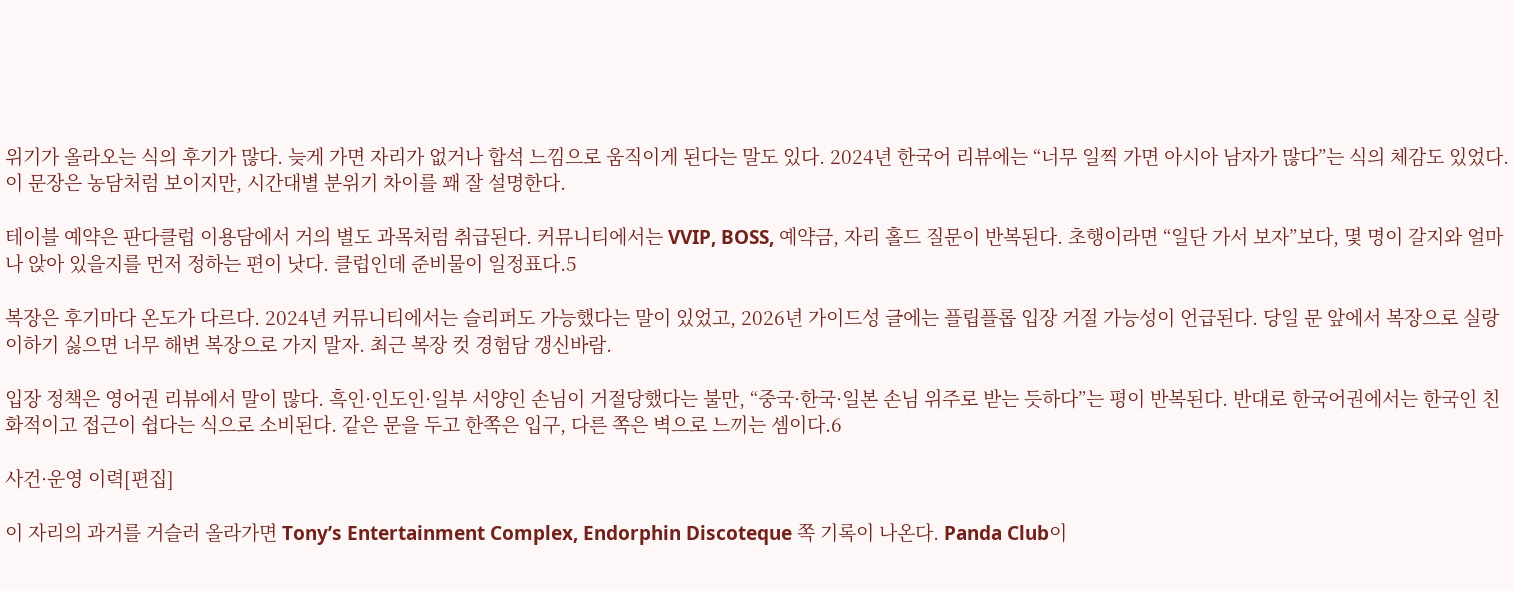위기가 올라오는 식의 후기가 많다. 늦게 가면 자리가 없거나 합석 느낌으로 움직이게 된다는 말도 있다. 2024년 한국어 리뷰에는 “너무 일찍 가면 아시아 남자가 많다”는 식의 체감도 있었다. 이 문장은 농담처럼 보이지만, 시간대별 분위기 차이를 꽤 잘 설명한다.

테이블 예약은 판다클럽 이용담에서 거의 별도 과목처럼 취급된다. 커뮤니티에서는 VVIP, BOSS, 예약금, 자리 홀드 질문이 반복된다. 초행이라면 “일단 가서 보자”보다, 몇 명이 갈지와 얼마나 앉아 있을지를 먼저 정하는 편이 낫다. 클럽인데 준비물이 일정표다.5

복장은 후기마다 온도가 다르다. 2024년 커뮤니티에서는 슬리퍼도 가능했다는 말이 있었고, 2026년 가이드성 글에는 플립플롭 입장 거절 가능성이 언급된다. 당일 문 앞에서 복장으로 실랑이하기 싫으면 너무 해변 복장으로 가지 말자. 최근 복장 컷 경험담 갱신바람.

입장 정책은 영어권 리뷰에서 말이 많다. 흑인·인도인·일부 서양인 손님이 거절당했다는 불만, “중국·한국·일본 손님 위주로 받는 듯하다”는 평이 반복된다. 반대로 한국어권에서는 한국인 친화적이고 접근이 쉽다는 식으로 소비된다. 같은 문을 두고 한쪽은 입구, 다른 쪽은 벽으로 느끼는 셈이다.6

사건·운영 이력[편집]

이 자리의 과거를 거슬러 올라가면 Tony’s Entertainment Complex, Endorphin Discoteque 쪽 기록이 나온다. Panda Club이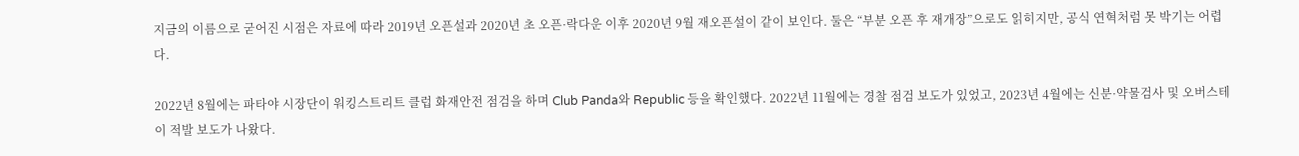지금의 이름으로 굳어진 시점은 자료에 따라 2019년 오픈설과 2020년 초 오픈·락다운 이후 2020년 9월 재오픈설이 같이 보인다. 둘은 “부분 오픈 후 재개장”으로도 읽히지만, 공식 연혁처럼 못 박기는 어렵다.

2022년 8월에는 파타야 시장단이 워킹스트리트 클럽 화재안전 점검을 하며 Club Panda와 Republic 등을 확인했다. 2022년 11월에는 경찰 점검 보도가 있었고, 2023년 4월에는 신분·약물검사 및 오버스테이 적발 보도가 나왔다.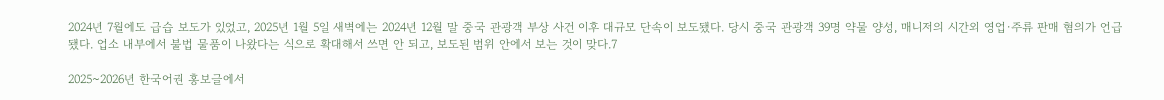2024년 7월에도 급습 보도가 있었고, 2025년 1월 5일 새벽에는 2024년 12월 말 중국 관광객 부상 사건 이후 대규모 단속이 보도됐다. 당시 중국 관광객 39명 약물 양성, 매니저의 시간외 영업·주류 판매 혐의가 언급됐다. 업소 내부에서 불법 물품이 나왔다는 식으로 확대해서 쓰면 안 되고, 보도된 범위 안에서 보는 것이 맞다.7

2025~2026년 한국어권 홍보글에서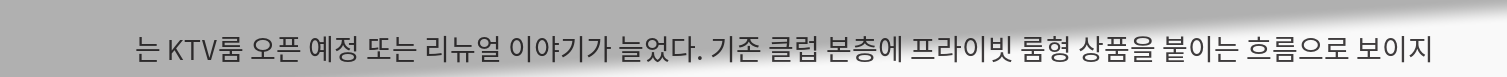는 KTV룸 오픈 예정 또는 리뉴얼 이야기가 늘었다. 기존 클럽 본층에 프라이빗 룸형 상품을 붙이는 흐름으로 보이지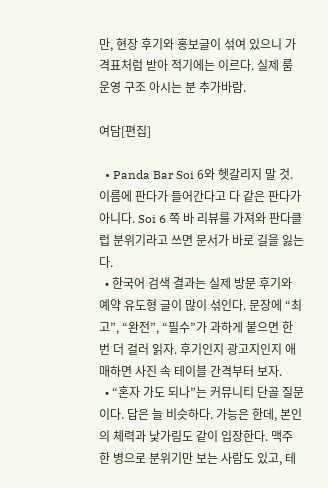만, 현장 후기와 홍보글이 섞여 있으니 가격표처럼 받아 적기에는 이르다. 실제 룸 운영 구조 아시는 분 추가바람.

여담[편집]

  • Panda Bar Soi 6와 헷갈리지 말 것. 이름에 판다가 들어간다고 다 같은 판다가 아니다. Soi 6 쪽 바 리뷰를 가져와 판다클럽 분위기라고 쓰면 문서가 바로 길을 잃는다.
  • 한국어 검색 결과는 실제 방문 후기와 예약 유도형 글이 많이 섞인다. 문장에 “최고”, “완전”, “필수”가 과하게 붙으면 한 번 더 걸러 읽자. 후기인지 광고지인지 애매하면 사진 속 테이블 간격부터 보자.
  • “혼자 가도 되나”는 커뮤니티 단골 질문이다. 답은 늘 비슷하다. 가능은 한데, 본인의 체력과 낯가림도 같이 입장한다. 맥주 한 병으로 분위기만 보는 사람도 있고, 테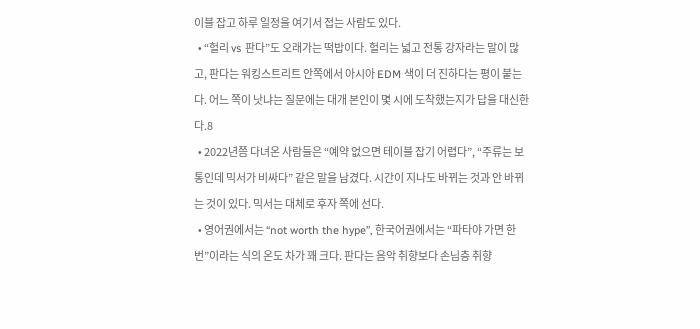이블 잡고 하루 일정을 여기서 접는 사람도 있다.
  • “헐리 vs 판다”도 오래가는 떡밥이다. 헐리는 넓고 전통 강자라는 말이 많고, 판다는 워킹스트리트 안쪽에서 아시아 EDM 색이 더 진하다는 평이 붙는다. 어느 쪽이 낫냐는 질문에는 대개 본인이 몇 시에 도착했는지가 답을 대신한다.8
  • 2022년쯤 다녀온 사람들은 “예약 없으면 테이블 잡기 어렵다”, “주류는 보통인데 믹서가 비싸다” 같은 말을 남겼다. 시간이 지나도 바뀌는 것과 안 바뀌는 것이 있다. 믹서는 대체로 후자 쪽에 선다.
  • 영어권에서는 “not worth the hype”, 한국어권에서는 “파타야 가면 한 번”이라는 식의 온도 차가 꽤 크다. 판다는 음악 취향보다 손님층 취향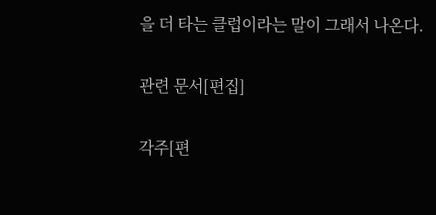을 더 타는 클럽이라는 말이 그래서 나온다.

관련 문서[편집]

각주[편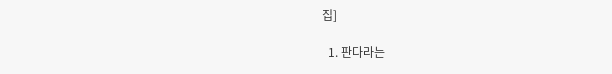집]

  1. 판다라는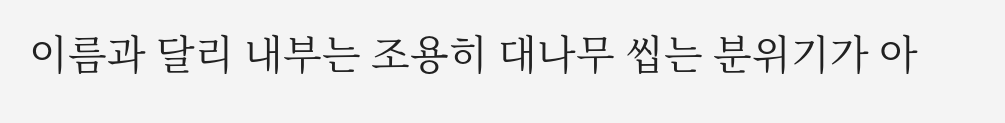이름과 달리 내부는 조용히 대나무 씹는 분위기가 아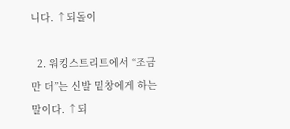니다. ↑되돌이

  2. 워킹스트리트에서 “조금만 더”는 신발 밑창에게 하는 말이다. ↑되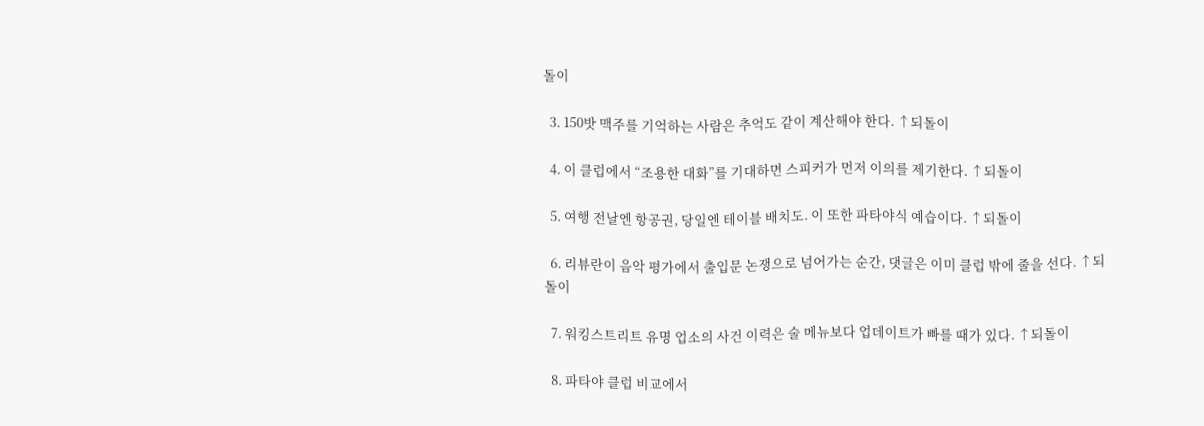돌이

  3. 150밧 맥주를 기억하는 사람은 추억도 같이 계산해야 한다. ↑되돌이

  4. 이 클럽에서 “조용한 대화”를 기대하면 스피커가 먼저 이의를 제기한다. ↑되돌이

  5. 여행 전날엔 항공권, 당일엔 테이블 배치도. 이 또한 파타야식 예습이다. ↑되돌이

  6. 리뷰란이 음악 평가에서 출입문 논쟁으로 넘어가는 순간, 댓글은 이미 클럽 밖에 줄을 선다. ↑되돌이

  7. 워킹스트리트 유명 업소의 사건 이력은 술 메뉴보다 업데이트가 빠를 때가 있다. ↑되돌이

  8. 파타야 클럽 비교에서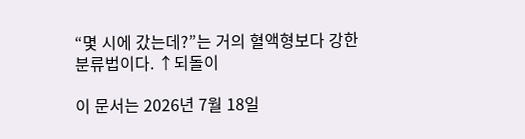“몇 시에 갔는데?”는 거의 혈액형보다 강한 분류법이다. ↑되돌이

이 문서는 2026년 7월 18일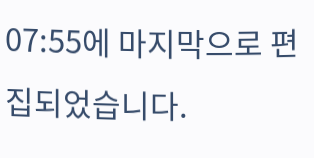07:55에 마지막으로 편집되었습니다.